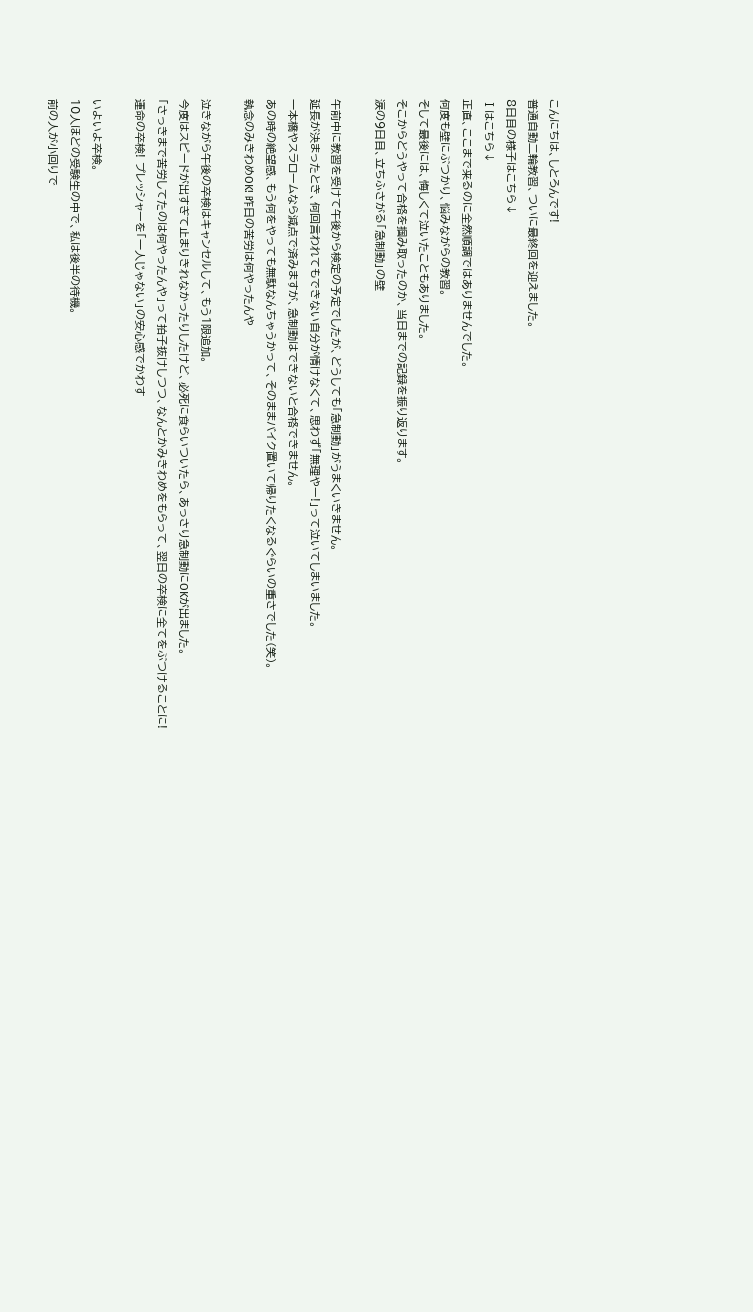こんにちは、しとろんです!
普通自動二輪教習、ついに最終回を迎えました。
8日目の様子はこちら↓
Ⅰはこちら↓
正直、ここまで来るのに全然順調ではありませんでした。
何度も壁にぶつかり、悩みながらの教習。
そして最後には、悔しくて泣いたこともありました。
そこからどうやって合格を掴み取ったのか、当日までの記録を振り返ります。
涙の9日目、立ちふさがる「急制動」の壁

午前中に教習を受けて午後から検定の予定でしたが、どうしても「急制動」がうまくいきません。
延長が決まったとき、何回言われてもできない自分が情けなくて、思わず「無理やー!」って泣いてしまいました。
一本橋やスラロームなら減点で済みますが、急制動はできないと合格できません。
あの時の絶望感、もう何をやっても無駄なんちゃうかって、そのままバイク置いて帰りたくなるぐらいの重さでした(笑)。
執念のみきわめOK! 昨日の苦労は何やったんや

泣きながら午後の卒検はキャンセルして、もう1限追加。
今度はスピードが出すぎて止まりきれなかったりしたけど、必死に食らいついたら、あっさり急制動にOKが出ました。
「さっきまで苦労してたのは何やったんや」って拍子抜けしつつ、なんとかみきわめをもらって、翌日の卒検に全てをぶつけることに!
運命の卒検! プレッシャーを「一人じゃない」の安心感でかわす

いよいよ卒検。
10人ほどの受験生の中で、私は後半の待機。
前の人が小回りで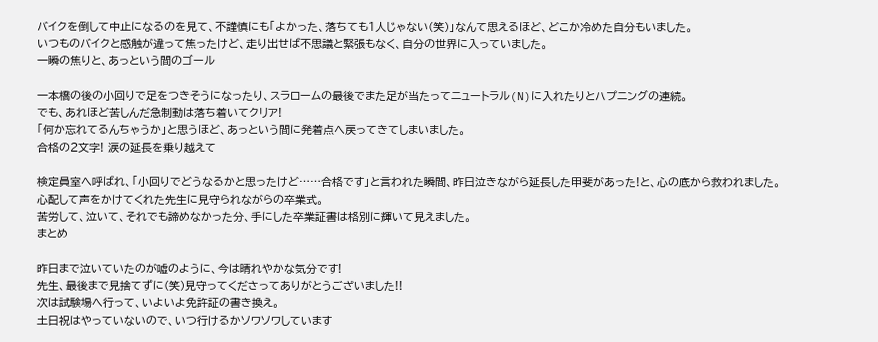バイクを倒して中止になるのを見て、不謹慎にも「よかった、落ちても1人じゃない(笑)」なんて思えるほど、どこか冷めた自分もいました。
いつものバイクと感触が違って焦ったけど、走り出せば不思議と緊張もなく、自分の世界に入っていました。
一瞬の焦りと、あっという間のゴール

一本橋の後の小回りで足をつきそうになったり、スラロームの最後でまた足が当たってニュートラル(N)に入れたりとハプニングの連続。
でも、あれほど苦しんだ急制動は落ち着いてクリア!
「何か忘れてるんちゃうか」と思うほど、あっという間に発着点へ戻ってきてしまいました。
合格の2文字! 涙の延長を乗り越えて

検定員室へ呼ばれ、「小回りでどうなるかと思ったけど……合格です」と言われた瞬間、昨日泣きながら延長した甲斐があった!と、心の底から救われました。
心配して声をかけてくれた先生に見守られながらの卒業式。
苦労して、泣いて、それでも諦めなかった分、手にした卒業証書は格別に輝いて見えました。
まとめ

昨日まで泣いていたのが嘘のように、今は晴れやかな気分です!
先生、最後まで見捨てずに(笑)見守ってくださってありがとうございました!!
次は試験場へ行って、いよいよ免許証の書き換え。
土日祝はやっていないので、いつ行けるかソワソワしています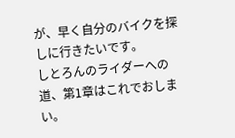が、早く自分のバイクを探しに行きたいです。
しとろんのライダーへの道、第1章はこれでおしまい。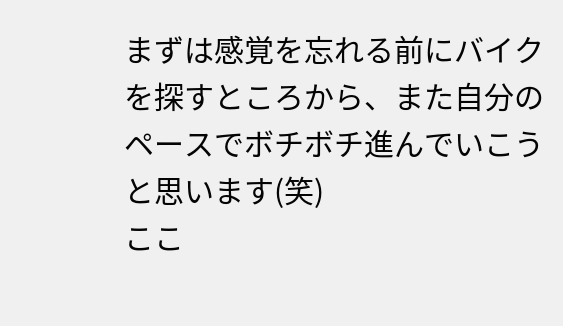まずは感覚を忘れる前にバイクを探すところから、また自分のペースでボチボチ進んでいこうと思います(笑)
ここ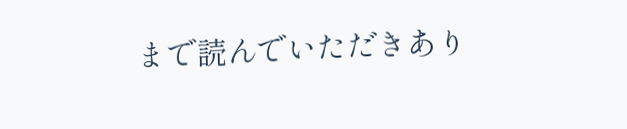まで読んでいただきあり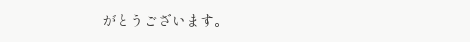がとうございます。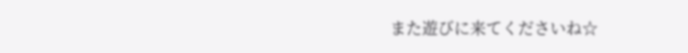また遊びに来てくださいね☆